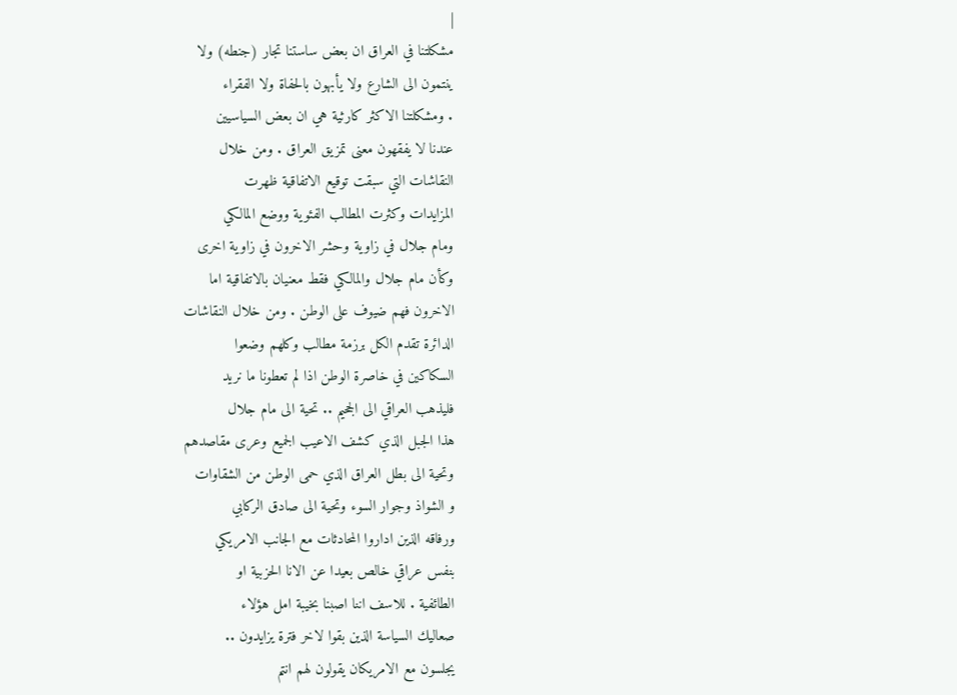|
مشكلتنا في العراق ان بعض ساستنا تجار (جنطه) ولا
ينتمون الى الشارع ولا يأبهون بالحفاة ولا الفقراء
. ومشكلتنا الاكثر كارثية هي ان بعض السياسيين
عندنا لا يفقهون معنى تمزيق العراق . ومن خلال
النقاشات التي سبقت توقيع الاتفاقية ظهرت
المزايدات وكثرت المطالب الفئوية ووضع المالكي
ومام جلال في زاوية وحشر الاخرون في زاوية اخرى
وكأن مام جلال والمالكي فقط معنيان بالاتفاقية اما
الاخرون فهم ضيوف على الوطن . ومن خلال النقاشات
الدائرة تقدم الكل برزمة مطالب وكلهم وضعوا
السكاكين في خاصرة الوطن اذا لم تعطونا ما نريد
فليذهب العراقي الى الجحيم .. تحية الى مام جلال
هذا الجبل الذي كشف الاعيب الجميع وعرى مقاصدهم
وتحية الى بطل العراق الذي حمى الوطن من الشقاوات
و الشواذ وجوار السوء وتحية الى صادق الركابي
ورفاقه الذين اداروا المحادثات مع الجانب الامريكي
بنفس عراقي خالص بعيدا عن الانا الحزبية او
الطائفية . للاسف اننا اصبنا بخيبة امل هؤلاء
صعاليك السياسة الذين بقوا لاخر فترة يزايدون ..
يجلسون مع الامريكان يقولون لهم انتم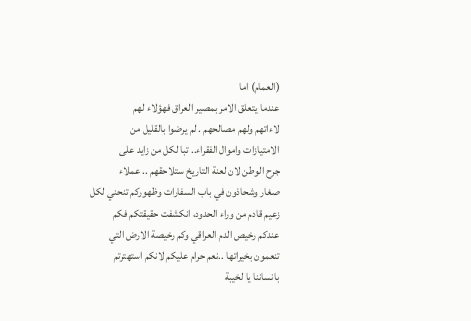(العمام) اما
عندما يتعلق الامر بمصير العراق فهؤلاء لهم
لاءاتهم ولهم مصالحهم . لم يرضوا بالقليل من
الامتيازات واموال الفقراء.. تبا لكل من زايد على
جرح الوطن لان لعنة التاريخ ستلاحقهم .. عملاء
صغار وشحاذون في باب السفارات وظهوركم تنحني لكل
زعيم قادم من وراء الحدود، انكشفت حقيقتكم فكم
عندكم رخيص الدم العراقي وكم رخيصة الارض التي
تنعمون بخيراتها ..نعم حرام عليكم لانكم استهترتم
بانساننا يا لخيبة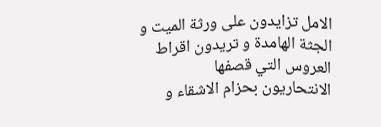الامل تزايدون على ورثة الميت و
الجثة الهامدة و تريدون اقراط العروس التي قصفها
الانتحاريون بحزام الاشقاء و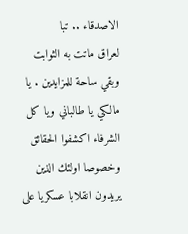الاصدقاء .. تبا
لعراق ماتت به الثوابت وبقي ساحة للمزايدين . يا
مالكي يا طالباني ويا كل الشرفاء اكشفوا الحقائق
وخصوصا اولئك الذين يريدون انقلابا عسكريا على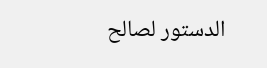الدستور لصالح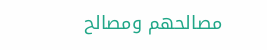مصالحهم ومصالح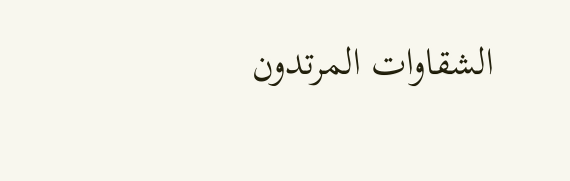الشقاوات المرتدون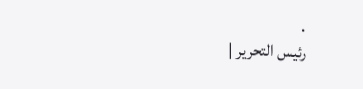.
رئيس التحرير |